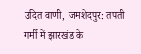उदित वाणी, जमशेदपुर: तपती गर्मी में झारखंड के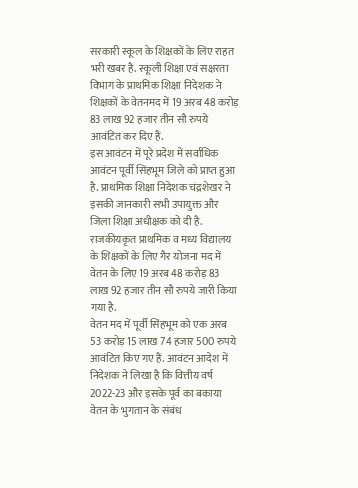सरकारी स्कूल के शिक्षकों के लिए राहत भरी खबर है. स्कूली शिक्षा एवं सक्षरता विभाग के प्राथमिक शिक्षा निदेशक ने शिक्षकों के वेतनमद में 19 अरब 48 करोड़ 83 लाख 92 हजार तीन सौ रुपये आवंटित कर दिए हैं.
इस आवंटन में पूरे प्रदेश में सर्वाधिक आवंटन पूर्वी सिंहभूम जिले को प्राप्त हुआ है. प्राथमिक शिक्षा निदेशक चंद्रशेखर ने इसकी जानकारी सभी उपायुक्त और जिला शिक्षा अधीक्षक को दी है. राजकीयकृत प्राथमिक व मध्य विद्यालय के शिक्षकों के लिए गैर योजना मद में वेतन के लिए 19 अरब 48 करोड़ 83 लाख 92 हजार तीन सौ रुपये जारी किया गया है.
वेतन मद में पूर्वी सिंहभूम को एक अरब 53 करोड़ 15 लाख 74 हजार 500 रुपये आवंटित किए गए हैं. आवंटन आदेश में निदेशक ने लिखा है कि वित्तीय वर्ष 2022-23 और इसके पूर्व का बकाया वेतन के भुगतान के संबंध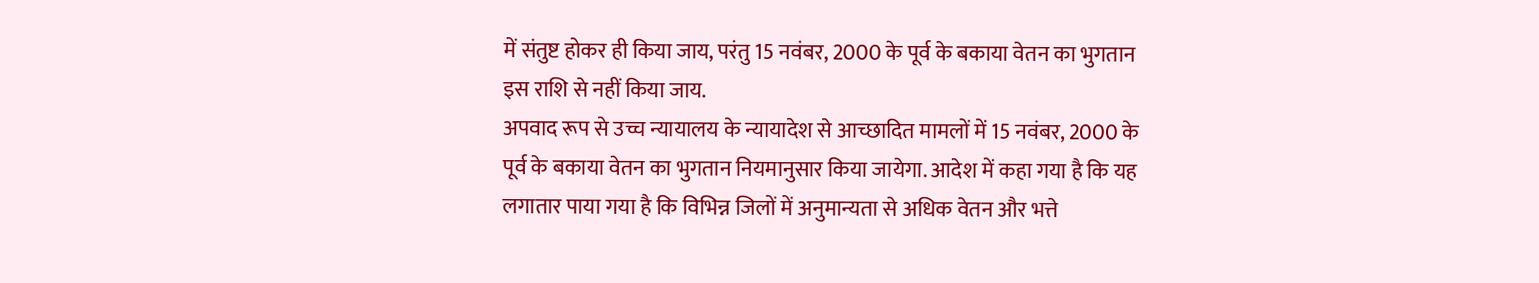में संतुष्ट होकर ही किया जाय, परंतु 15 नवंबर, 2000 के पूर्व के बकाया वेतन का भुगतान इस राशि से नहीं किया जाय.
अपवाद रूप से उच्च न्यायालय के न्यायादेश से आच्छादित मामलों में 15 नवंबर, 2000 के पूर्व के बकाया वेतन का भुगतान नियमानुसार किया जायेगा. आदेश में कहा गया है कि यह लगातार पाया गया है कि विभिन्न जिलों में अनुमान्यता से अधिक वेतन और भत्ते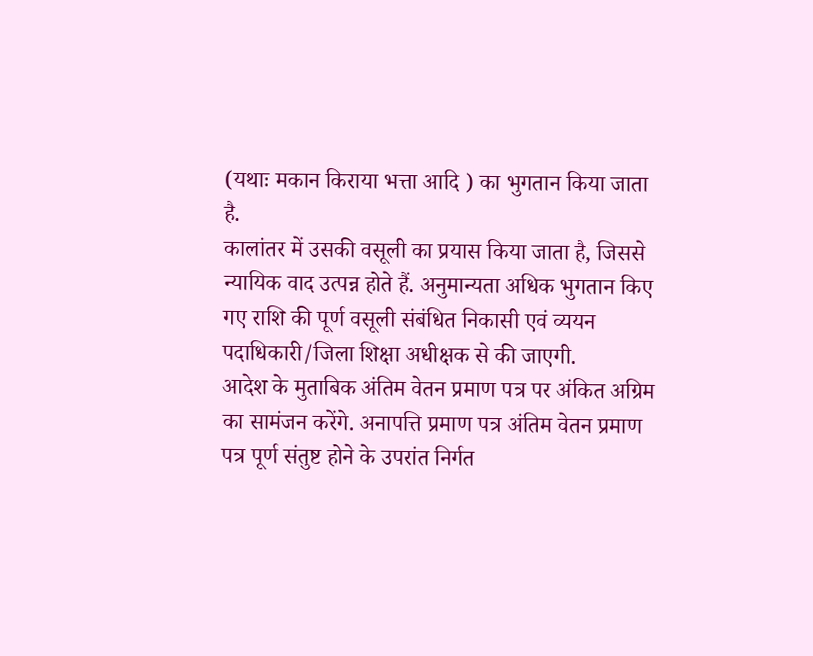(यथाः मकान किराया भत्ता आदि ) का भुगतान किया जाता है.
कालांतर में उसकी वसूली का प्रयास किया जाता है, जिससे न्यायिक वाद उत्पन्न होते हैं. अनुमान्यता अधिक भुगतान किए गए राशि की पूर्ण वसूली संबंधित निकासी एवं व्ययन पदाधिकारी/जिला शिक्षा अधीक्षक से की जाएगी.
आदेश के मुताबिक अंतिम वेतन प्रमाण पत्र पर अंकित अग्रिम का सामंजन करेंगे. अनापत्ति प्रमाण पत्र अंतिम वेतन प्रमाण पत्र पूर्ण संतुष्ट होने के उपरांत निर्गत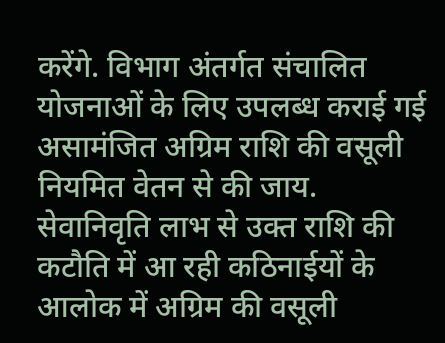करेंगे. विभाग अंतर्गत संचालित योजनाओं के लिए उपलब्ध कराई गई असामंजित अग्रिम राशि की वसूली नियमित वेतन से की जाय.
सेवानिवृति लाभ से उक्त राशि की कटौति में आ रही कठिनाईयों के आलोक में अग्रिम की वसूली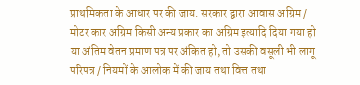प्राथमिकता के आधार पर की जाय. सरकार द्वारा आवास अग्रिम / मोटर कार अग्रिम किसी अन्य प्रकार का अग्रिम इत्यादि दिया गया हो या अंतिम वेतन प्रमाण पत्र पर अंकित हो, तो उसकी वसूली भी लागू परिपत्र / नियमों के आलोक में की जाय तथा वित्त तथा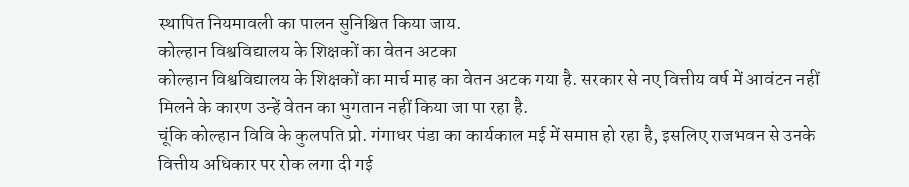स्थापित नियमावली का पालन सुनिश्चित किया जाय.
कोल्हान विश्वविद्यालय के शिक्षकों का वेतन अटका
कोल्हान विश्वविद्यालय के शिक्षकों का मार्च माह का वेतन अटक गया है. सरकार से नए वित्तीय वर्ष में आवंटन नहीं मिलने के कारण उन्हें वेतन का भुगतान नहीं किया जा पा रहा है.
चूंकि कोल्हान विवि के कुलपति प्रो. गंगाधर पंडा का कार्यकाल मई में समाप्त हो रहा है, इसलिए राजभवन से उनके वित्तीय अधिकार पर रोक लगा दी गई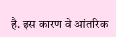है. इस कारण वे आंतरिक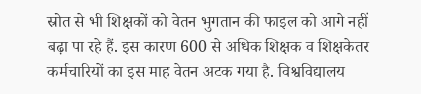स्रोत से भी शिक्षकों को वेतन भुगतान की फाइल को आगे नहीं बढ़ा पा रहे हैं. इस कारण 600 से अधिक शिक्षक व शिक्षकेतर कर्मचारियों का इस माह वेतन अटक गया है. विश्वविद्यालय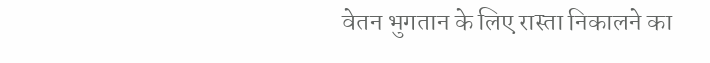वेतन भुगतान के लिए रास्ता निकालने का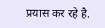प्रयास कर रहे है.